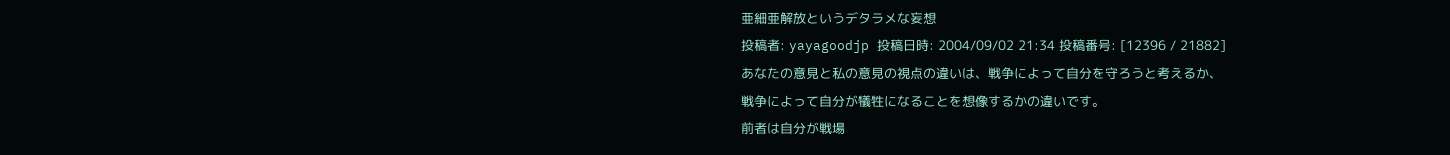亜細亜解放というデタラメな妄想
投稿者: yayagoodjp 投稿日時: 2004/09/02 21:34 投稿番号: [12396 / 21882]
あなたの意見と私の意見の視点の違いは、戦争によって自分を守ろうと考えるか、
戦争によって自分が犠牲になることを想像するかの違いです。
前者は自分が戦場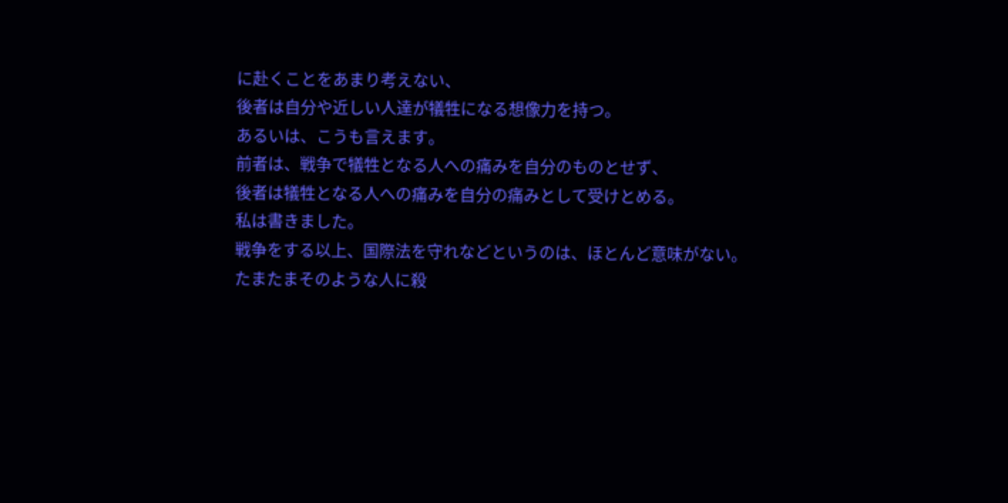に赴くことをあまり考えない、
後者は自分や近しい人達が犠牲になる想像力を持つ。
あるいは、こうも言えます。
前者は、戦争で犠牲となる人への痛みを自分のものとせず、
後者は犠牲となる人への痛みを自分の痛みとして受けとめる。
私は書きました。
戦争をする以上、国際法を守れなどというのは、ほとんど意味がない。
たまたまそのような人に殺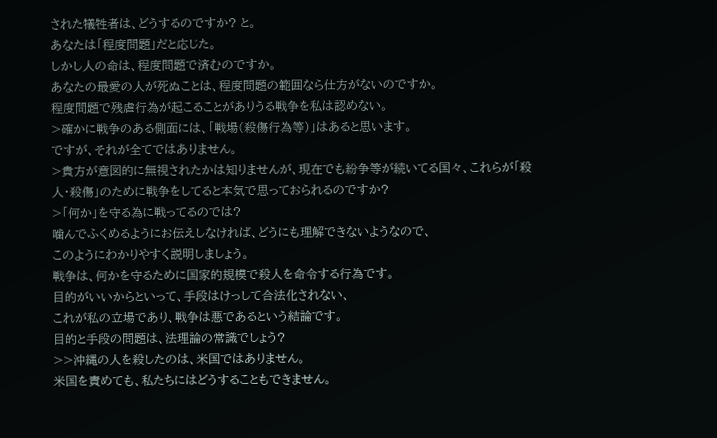された犠牲者は、どうするのですか? と。
あなたは「程度問題」だと応じた。
しかし人の命は、程度問題で済むのですか。
あなたの最愛の人が死ぬことは、程度問題の範囲なら仕方がないのですか。
程度問題で残虐行為が起こることがありうる戦争を私は認めない。
>確かに戦争のある側面には、「戦場(殺傷行為等)」はあると思います。
ですが、それが全てではありません。
>貴方が意図的に無視されたかは知りませんが、現在でも紛争等が続いてる国々、これらが「殺人・殺傷」のために戦争をしてると本気で思っておられるのですか?
>「何か」を守る為に戦ってるのでは?
噛んでふくめるようにお伝えしなければ、どうにも理解できないようなので、
このようにわかりやすく説明しましょう。
戦争は、何かを守るために国家的規模で殺人を命令する行為です。
目的がいいからといって、手段はけっして合法化されない、
これが私の立場であり、戦争は悪であるという結論です。
目的と手段の問題は、法理論の常識でしょう?
>>沖縄の人を殺したのは、米国ではありません。
米国を責めても、私たちにはどうすることもできません。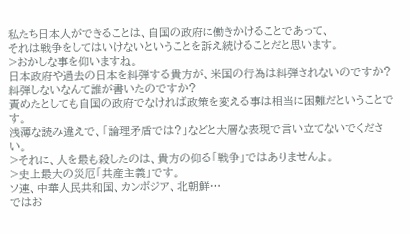私たち日本人ができることは、自国の政府に働きかけることであって、
それは戦争をしてはいけないということを訴え続けることだと思います。
>おかしな事を仰いますね。
日本政府や過去の日本を糾弾する貴方が、米国の行為は糾弾されないのですか?
糾弾しないなんて誰が書いたのですか?
責めたとしても自国の政府でなければ政策を変える事は相当に困難だということです。
浅薄な読み違えで、「論理矛盾では?」などと大層な表現で言い立てないでください。
>それに、人を最も殺したのは、貴方の仰る「戦争」ではありませんよ。
>史上最大の災厄「共産主義」です。
ソ連、中華人民共和国、カンボジア、北朝鮮…
ではお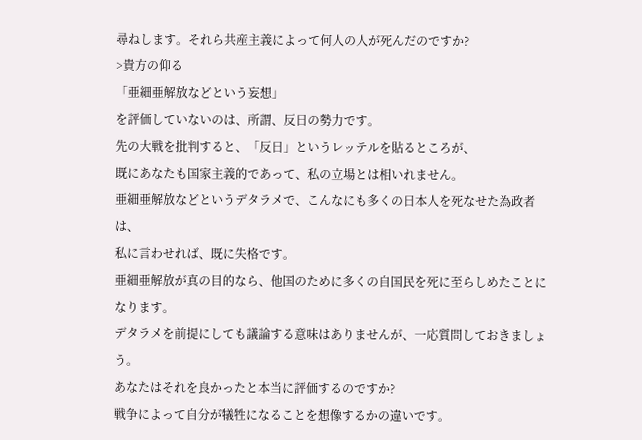尋ねします。それら共産主義によって何人の人が死んだのですか?
>貴方の仰る
「亜細亜解放などという妄想」
を評価していないのは、所謂、反日の勢力です。
先の大戦を批判すると、「反日」というレッテルを貼るところが、
既にあなたも国家主義的であって、私の立場とは相いれません。
亜細亜解放などというデタラメで、こんなにも多くの日本人を死なせた為政者は、
私に言わせれば、既に失格です。
亜細亜解放が真の目的なら、他国のために多くの自国民を死に至らしめたことになります。
デタラメを前提にしても議論する意味はありませんが、一応質問しておきましょう。
あなたはそれを良かったと本当に評価するのですか?
戦争によって自分が犠牲になることを想像するかの違いです。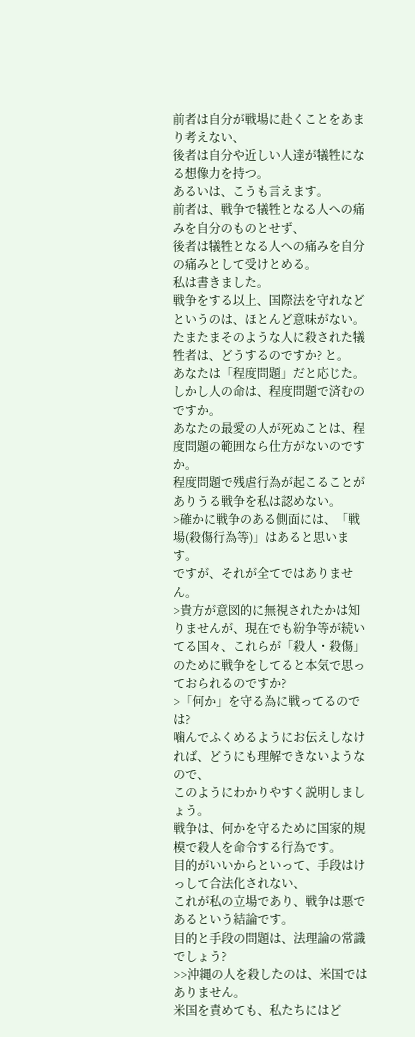前者は自分が戦場に赴くことをあまり考えない、
後者は自分や近しい人達が犠牲になる想像力を持つ。
あるいは、こうも言えます。
前者は、戦争で犠牲となる人への痛みを自分のものとせず、
後者は犠牲となる人への痛みを自分の痛みとして受けとめる。
私は書きました。
戦争をする以上、国際法を守れなどというのは、ほとんど意味がない。
たまたまそのような人に殺された犠牲者は、どうするのですか? と。
あなたは「程度問題」だと応じた。
しかし人の命は、程度問題で済むのですか。
あなたの最愛の人が死ぬことは、程度問題の範囲なら仕方がないのですか。
程度問題で残虐行為が起こることがありうる戦争を私は認めない。
>確かに戦争のある側面には、「戦場(殺傷行為等)」はあると思います。
ですが、それが全てではありません。
>貴方が意図的に無視されたかは知りませんが、現在でも紛争等が続いてる国々、これらが「殺人・殺傷」のために戦争をしてると本気で思っておられるのですか?
>「何か」を守る為に戦ってるのでは?
噛んでふくめるようにお伝えしなければ、どうにも理解できないようなので、
このようにわかりやすく説明しましょう。
戦争は、何かを守るために国家的規模で殺人を命令する行為です。
目的がいいからといって、手段はけっして合法化されない、
これが私の立場であり、戦争は悪であるという結論です。
目的と手段の問題は、法理論の常識でしょう?
>>沖縄の人を殺したのは、米国ではありません。
米国を責めても、私たちにはど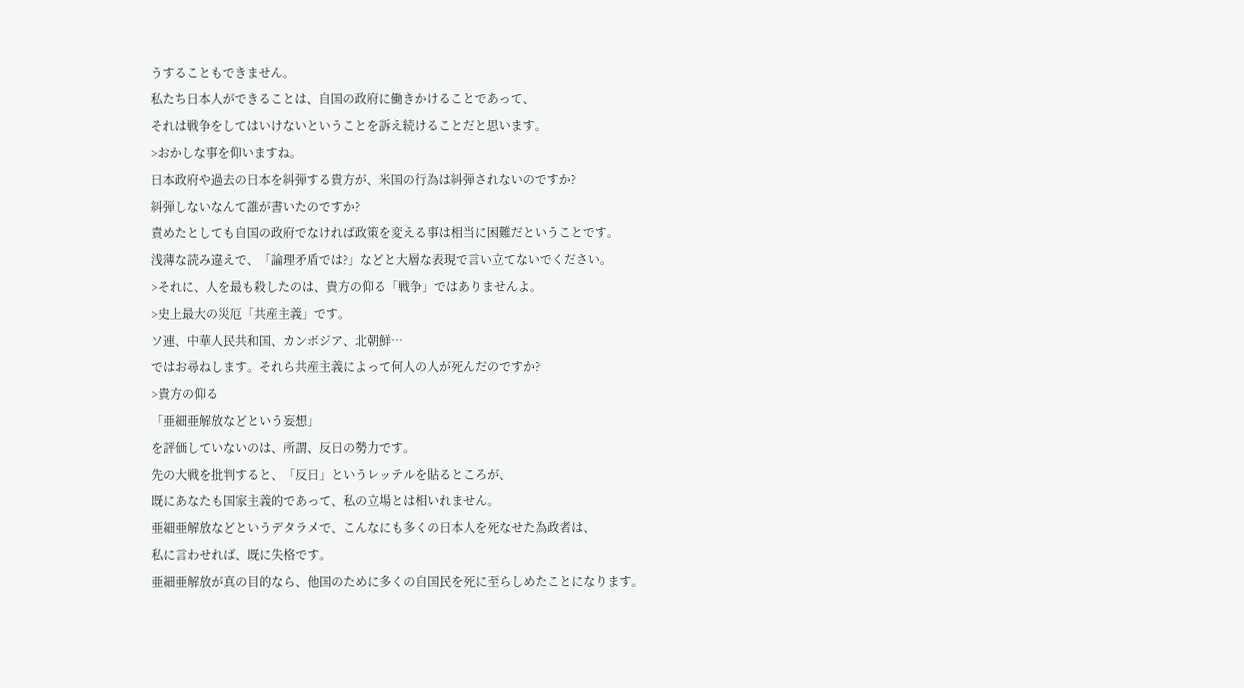うすることもできません。
私たち日本人ができることは、自国の政府に働きかけることであって、
それは戦争をしてはいけないということを訴え続けることだと思います。
>おかしな事を仰いますね。
日本政府や過去の日本を糾弾する貴方が、米国の行為は糾弾されないのですか?
糾弾しないなんて誰が書いたのですか?
責めたとしても自国の政府でなければ政策を変える事は相当に困難だということです。
浅薄な読み違えで、「論理矛盾では?」などと大層な表現で言い立てないでください。
>それに、人を最も殺したのは、貴方の仰る「戦争」ではありませんよ。
>史上最大の災厄「共産主義」です。
ソ連、中華人民共和国、カンボジア、北朝鮮…
ではお尋ねします。それら共産主義によって何人の人が死んだのですか?
>貴方の仰る
「亜細亜解放などという妄想」
を評価していないのは、所謂、反日の勢力です。
先の大戦を批判すると、「反日」というレッテルを貼るところが、
既にあなたも国家主義的であって、私の立場とは相いれません。
亜細亜解放などというデタラメで、こんなにも多くの日本人を死なせた為政者は、
私に言わせれば、既に失格です。
亜細亜解放が真の目的なら、他国のために多くの自国民を死に至らしめたことになります。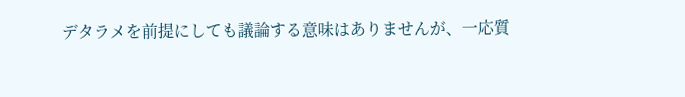デタラメを前提にしても議論する意味はありませんが、一応質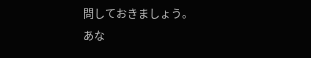問しておきましょう。
あな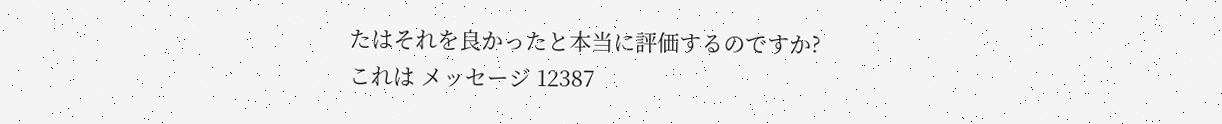たはそれを良かったと本当に評価するのですか?
これは メッセージ 12387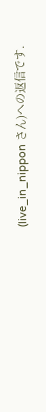(live_in_nippon さん)への返信です.